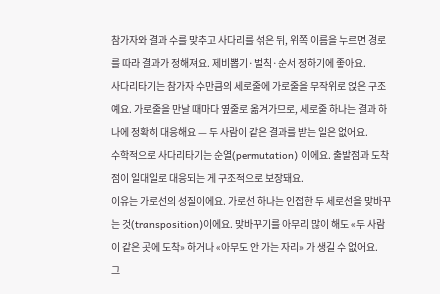참가자와 결과 수를 맞추고 사다리를 섞은 뒤, 위쪽 이름을 누르면 경로를 따라 결과가 정해져요. 제비뽑기·벌칙·순서 정하기에 좋아요.
사다리타기는 참가자 수만큼의 세로줄에 가로줄을 무작위로 얹은 구조예요. 가로줄을 만날 때마다 옆줄로 옮겨가므로, 세로줄 하나는 결과 하나에 정확히 대응해요 — 두 사람이 같은 결과를 받는 일은 없어요.
수학적으로 사다리타기는 순열(permutation) 이에요. 출발점과 도착점이 일대일로 대응되는 게 구조적으로 보장돼요.
이유는 가로선의 성질이에요. 가로선 하나는 인접한 두 세로선을 맞바꾸는 것(transposition)이에요. 맞바꾸기를 아무리 많이 해도 «두 사람이 같은 곳에 도착» 하거나 «아무도 안 가는 자리» 가 생길 수 없어요.
그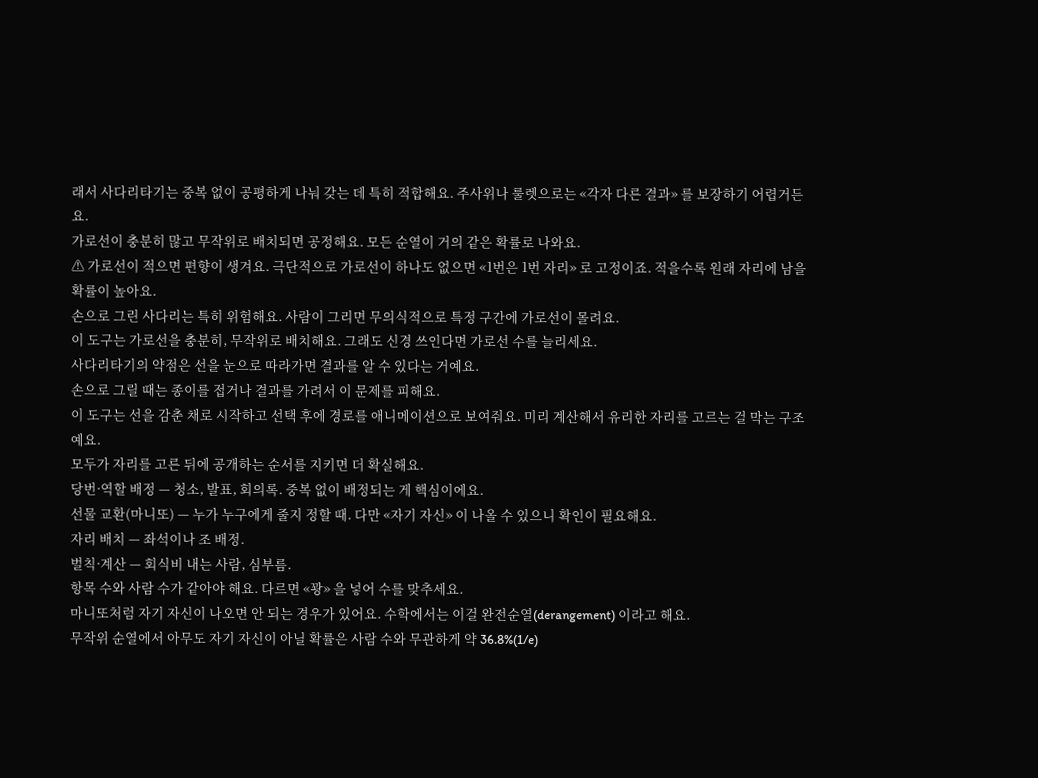래서 사다리타기는 중복 없이 공평하게 나눠 갖는 데 특히 적합해요. 주사위나 룰렛으로는 «각자 다른 결과» 를 보장하기 어렵거든요.
가로선이 충분히 많고 무작위로 배치되면 공정해요. 모든 순열이 거의 같은 확률로 나와요.
⚠ 가로선이 적으면 편향이 생겨요. 극단적으로 가로선이 하나도 없으면 «1번은 1번 자리» 로 고정이죠. 적을수록 원래 자리에 남을 확률이 높아요.
손으로 그린 사다리는 특히 위험해요. 사람이 그리면 무의식적으로 특정 구간에 가로선이 몰려요.
이 도구는 가로선을 충분히, 무작위로 배치해요. 그래도 신경 쓰인다면 가로선 수를 늘리세요.
사다리타기의 약점은 선을 눈으로 따라가면 결과를 알 수 있다는 거예요.
손으로 그릴 때는 종이를 접거나 결과를 가려서 이 문제를 피해요.
이 도구는 선을 감춘 채로 시작하고 선택 후에 경로를 애니메이션으로 보여줘요. 미리 계산해서 유리한 자리를 고르는 걸 막는 구조예요.
모두가 자리를 고른 뒤에 공개하는 순서를 지키면 더 확실해요.
당번·역할 배정 — 청소, 발표, 회의록. 중복 없이 배정되는 게 핵심이에요.
선물 교환(마니또) — 누가 누구에게 줄지 정할 때. 다만 «자기 자신» 이 나올 수 있으니 확인이 필요해요.
자리 배치 — 좌석이나 조 배정.
벌칙·계산 — 회식비 내는 사람, 심부름.
항목 수와 사람 수가 같아야 해요. 다르면 «꽝» 을 넣어 수를 맞추세요.
마니또처럼 자기 자신이 나오면 안 되는 경우가 있어요. 수학에서는 이걸 완전순열(derangement) 이라고 해요.
무작위 순열에서 아무도 자기 자신이 아닐 확률은 사람 수와 무관하게 약 36.8%(1/e)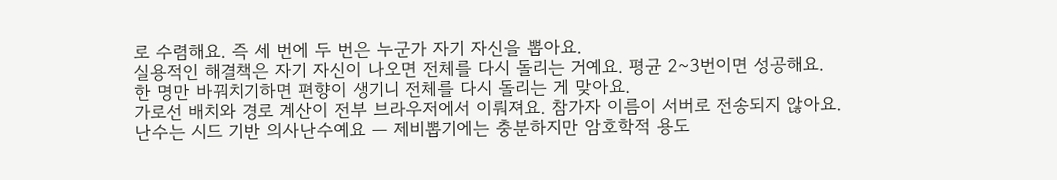로 수렴해요. 즉 세 번에 두 번은 누군가 자기 자신을 뽑아요.
실용적인 해결책은 자기 자신이 나오면 전체를 다시 돌리는 거예요. 평균 2~3번이면 성공해요.
한 명만 바꿔치기하면 편향이 생기니 전체를 다시 돌리는 게 맞아요.
가로선 배치와 경로 계산이 전부 브라우저에서 이뤄져요. 참가자 이름이 서버로 전송되지 않아요.
난수는 시드 기반 의사난수예요 — 제비뽑기에는 충분하지만 암호학적 용도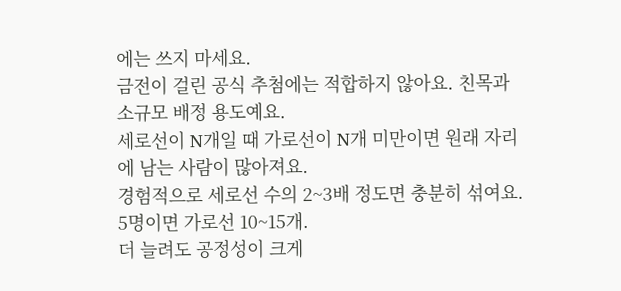에는 쓰지 마세요.
금전이 걸린 공식 추첨에는 적합하지 않아요. 친목과 소규모 배정 용도예요.
세로선이 N개일 때 가로선이 N개 미만이면 원래 자리에 남는 사람이 많아져요.
경험적으로 세로선 수의 2~3배 정도면 충분히 섞여요. 5명이면 가로선 10~15개.
더 늘려도 공정성이 크게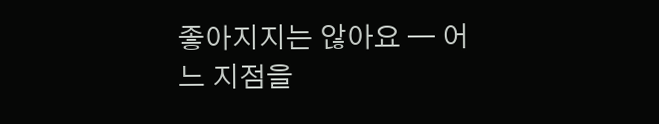좋아지지는 않아요 — 어느 지점을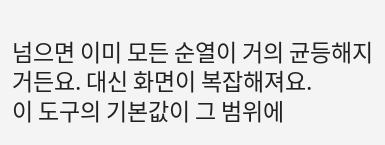넘으면 이미 모든 순열이 거의 균등해지거든요. 대신 화면이 복잡해져요.
이 도구의 기본값이 그 범위에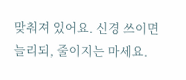맞춰져 있어요. 신경 쓰이면 늘리되, 줄이지는 마세요.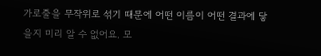가로줄을 무작위로 섞기 때문에 어떤 이름이 어떤 결과에 닿을지 미리 알 수 없어요. 모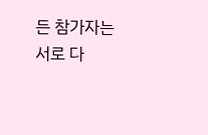든 참가자는 서로 다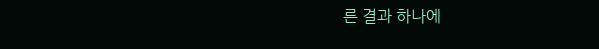른 결과 하나에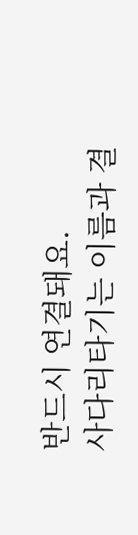반드시 연결돼요.
사다리타기는 이름과 결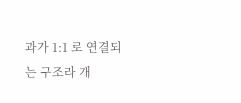과가 1:1 로 연결되는 구조라 개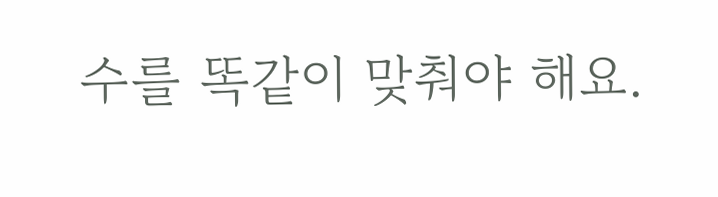수를 똑같이 맞춰야 해요.